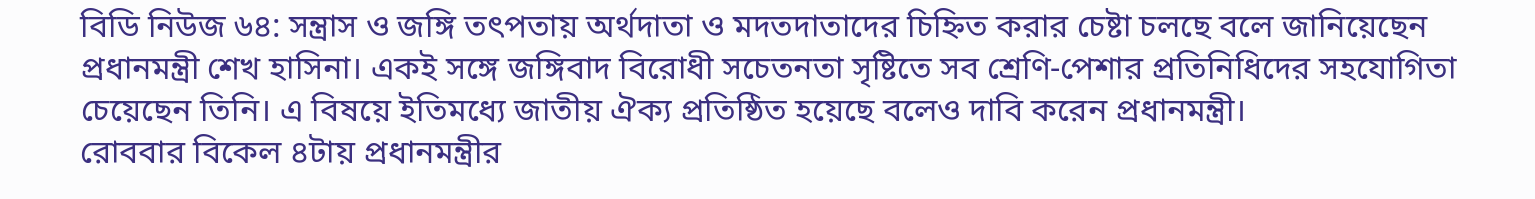বিডি নিউজ ৬৪: সন্ত্রাস ও জঙ্গি তৎপতায় অর্থদাতা ও মদতদাতাদের চিহ্নিত করার চেষ্টা চলছে বলে জানিয়েছেন প্রধানমন্ত্রী শেখ হাসিনা। একই সঙ্গে জঙ্গিবাদ বিরোধী সচেতনতা সৃষ্টিতে সব শ্রেণি-পেশার প্রতিনিধিদের সহযোগিতা চেয়েছেন তিনি। এ বিষয়ে ইতিমধ্যে জাতীয় ঐক্য প্রতিষ্ঠিত হয়েছে বলেও দাবি করেন প্রধানমন্ত্রী।
রোববার বিকেল ৪টায় প্রধানমন্ত্রীর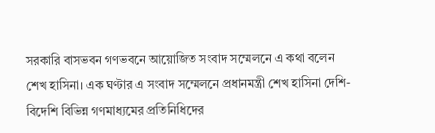সরকারি বাসভবন গণভবনে আয়োজিত সংবাদ সম্মেলনে এ কথা বলেন শেখ হাসিনা। এক ঘণ্টার এ সংবাদ সম্মেলনে প্রধানমন্ত্রী শেখ হাসিনা দেশি-বিদেশি বিভিন্ন গণমাধ্যমের প্রতিনিধিদের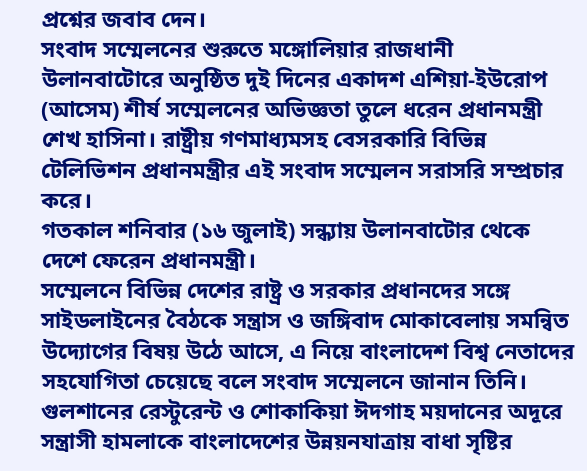প্রশ্নের জবাব দেন।
সংবাদ সম্মেলনের শুরুতে মঙ্গোলিয়ার রাজধানী উলানবাটোরে অনুষ্ঠিত দুই দিনের একাদশ এশিয়া-ইউরোপ (আসেম) শীর্ষ সম্মেলনের অভিজ্ঞতা তুলে ধরেন প্রধানমন্ত্রী শেখ হাসিনা। রাষ্ট্রীয় গণমাধ্যমসহ বেসরকারি বিভিন্ন টেলিভিশন প্রধানমন্ত্রীর এই সংবাদ সম্মেলন সরাসরি সম্প্রচার করে।
গতকাল শনিবার (১৬ জুলাই) সন্ধ্যায় উলানবাটোর থেকে দেশে ফেরেন প্রধানমন্ত্রী।
সম্মেলনে বিভিন্ন দেশের রাষ্ট্র ও সরকার প্রধানদের সঙ্গে সাইডলাইনের বৈঠকে সন্ত্রাস ও জঙ্গিবাদ মোকাবেলায় সমন্বিত উদ্যোগের বিষয় উঠে আসে, এ নিয়ে বাংলাদেশ বিশ্ব নেতাদের সহযোগিতা চেয়েছে বলে সংবাদ সম্মেলনে জানান তিনি।
গুলশানের রেস্টুরেন্ট ও শোকাকিয়া ঈদগাহ ময়দানের অদূরে সন্ত্রাসী হামলাকে বাংলাদেশের উন্নয়নযাত্রায় বাধা সৃষ্টির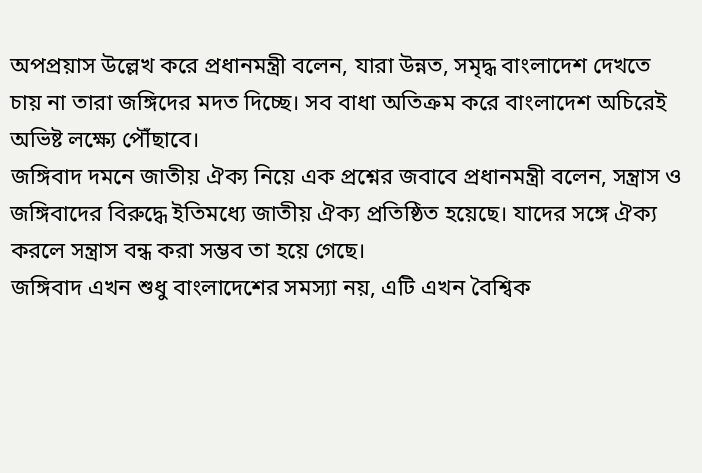অপপ্রয়াস উল্লেখ করে প্রধানমন্ত্রী বলেন, যারা উন্নত, সমৃদ্ধ বাংলাদেশ দেখতে চায় না তারা জঙ্গিদের মদত দিচ্ছে। সব বাধা অতিক্রম করে বাংলাদেশ অচিরেই অভিষ্ট লক্ষ্যে পৌঁছাবে।
জঙ্গিবাদ দমনে জাতীয় ঐক্য নিয়ে এক প্রশ্নের জবাবে প্রধানমন্ত্রী বলেন, সন্ত্রাস ও জঙ্গিবাদের বিরুদ্ধে ইতিমধ্যে জাতীয় ঐক্য প্রতিষ্ঠিত হয়েছে। যাদের সঙ্গে ঐক্য করলে সন্ত্রাস বন্ধ করা সম্ভব তা হয়ে গেছে।
জঙ্গিবাদ এখন শুধু বাংলাদেশের সমস্যা নয়, এটি এখন বৈশ্বিক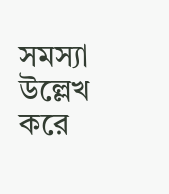সমস্যা উল্লেখ করে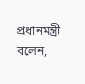প্রধানমন্ত্রী বলেন,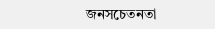জনসচেতনতা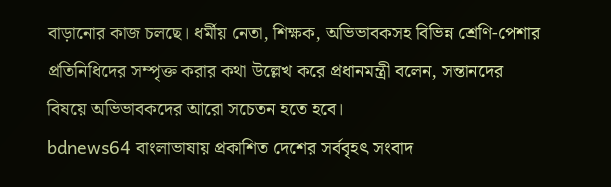বাড়ানোর কাজ চলছে। ধর্মীয় নেতা, শিক্ষক, অভিভাবকসহ বিভিন্ন শ্রেণি-পেশার প্রতিনিধিদের সম্পৃক্ত করার কথা উল্লেখ করে প্রধানমন্ত্রী বলেন, সন্তানদের বিষয়ে অভিভাবকদের আরো সচেতন হতে হবে।
bdnews64 বাংলাভাষায় প্রকাশিত দেশের সর্ববৃহৎ সংবাদ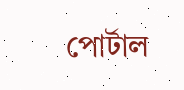পোর্টাল